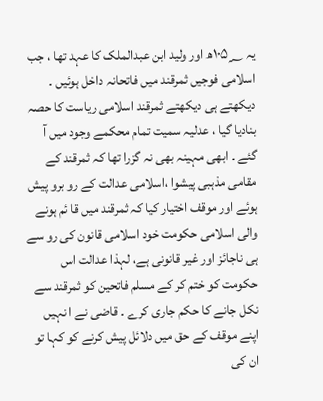یہ ۱۰۵؁ھ اور ولید ابن عبدالملک کا عہد تھا ، جب اسلامی فوجیں ثمرقند میں فاتحانہ داخل ہوئیں ۔ دیکھتے ہی دیکھتے ثمرقند اسلامی ریاست کا حصہ بنادیا گیا ، عدلیہ سمیت تمام محکمے وجود میں آ گئے ۔ ابھی مہینہ بھی نہ گزرا تھا کہ ثمرقند کے مقامی مذہبی پیشوا ،اسلامی عدالت کے رو برو پیش ہوئے اور موقف اختیار کیا کہ ثمرقند میں قا ئم ہونے والی اسلامی حکومت خود اسلامی قانون کی رو سے ہی ناجائز اور غیر قانونی ہے، لہذا عدالت اس حکومت کو ختم کر کے مسلم فاتحین کو ثمرقند سے نکل جانے کا حکم جاری کرے ۔ قاضی نے ا نہیں اپنے موقف کے حق میں دلائل پیش کرنے کو کہا تو ان کی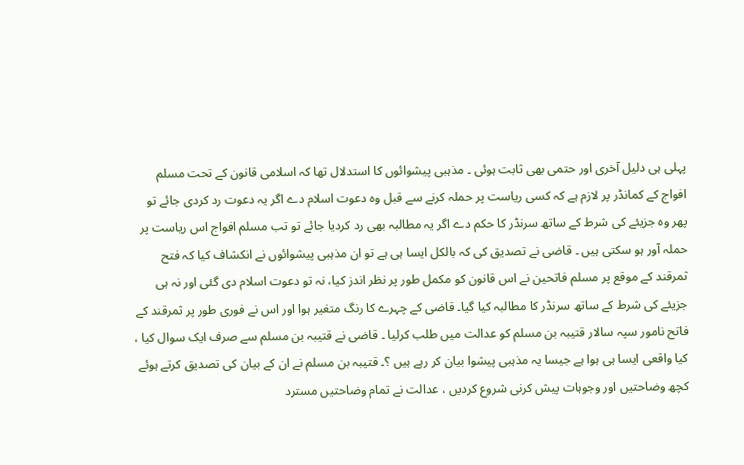پہلی ہی دلیل آخری اور حتمی بھی ثابت ہوئی ۔ مذہبی پیشوائوں کا استدلال تھا کہ اسلامی قانون کے تحت مسلم افواج کے کمانڈر پر لازم ہے کہ کسی ریاست پر حملہ کرنے سے قبل وہ دعوت اسلام دے اگر یہ دعوت رد کردی جائے تو پھر وہ جزیئے کی شرط کے ساتھ سرنڈر کا حکم دے اگر یہ مطالبہ بھی رد کردیا جائے تو تب مسلم افواج اس ریاست پر حملہ آور ہو سکتی ہیں ۔ قاضی نے تصدیق کی کہ بالکل ایسا ہی ہے تو ان مذہبی پیشوائوں نے انکشاف کیا کہ فتح ثمرقند کے موقع پر مسلم فاتحین نے اس قانون کو مکمل طور پر نظر اندز کیا، نہ تو دعوت اسلام دی گئی اور نہ ہی جزیئے کی شرط کے ساتھ سرنڈر کا مطالبہ کیا گیا۔ قاضی کے چہرے کا رنگ متغیر ہوا اور اس نے فوری طور پر ثمرقند کے فاتح نامور سپہ سالار قتیبہ بن مسلم کو عدالت میں طلب کرلیا ۔ قاضی نے قتیبہ بن مسلم سے صرف ایک سوال کیا ، کیا واقعی ایسا ہی ہوا ہے جیسا یہ مذہبی پیشوا بیان کر رہے ہیں ؟۔ قتیبہ بن مسلم نے ان کے بیان کی تصدیق کرتے ہوئے کچھ وضاحتیں اور وجوہات پیش کرنی شروع کردیں ، عدالت نے تمام وضاحتیں مسترد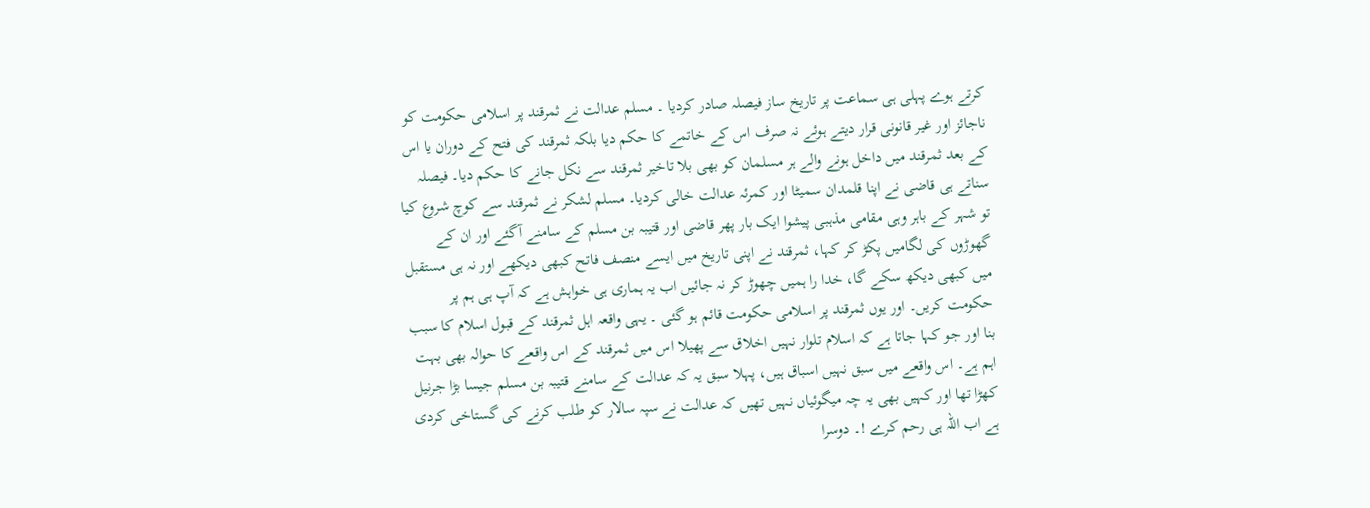کرتے ہوے پہلی ہی سماعت پر تاریخ ساز فیصلہ صادر کردیا ۔ مسلم عدالت نے ثمرقند پر اسلامی حکومت کو ناجائز اور غیر قانونی قرار دیتے ہوئے نہ صرف اس کے خاتمے کا حکم دیا بلکہ ثمرقند کی فتح کے دوران یا اس کے بعد ثمرقند میں داخل ہونے والے ہر مسلمان کو بھی بلا تاخیر ثمرقند سے نکل جانے کا حکم دیا۔ فیصلہ سناتے ہی قاضی نے اپنا قلمدان سمیٹا اور کمرئہ عدالت خالی کردیا۔ مسلم لشکر نے ثمرقند سے کوچ شروع کیا تو شہر کے باہر وہی مقامی مذہبی پیشوا ایک بار پھر قاضی اور قتیبہ بن مسلم کے سامنے آگئے اور ان کے گھوڑوں کی لگامیں پکڑ کر کہا، ثمرقند نے اپنی تاریخ میں ایسے منصف فاتح کبھی دیکھے اور نہ ہی مستقبل میں کبھی دیکھ سکے گا، خدا را ہمیں چھوڑ کر نہ جائیں اب یہ ہماری ہی خواہش ہے کہ آپ ہی ہم پر حکومت کریں۔ اور یوں ثمرقند پر اسلامی حکومت قائم ہو گئی ۔ یہی واقعہ اہل ثمرقند کے قبول اسلام کا سبب بنا اور جو کہا جاتا ہے کہ اسلام تلوار نہیں اخلاق سے پھیلا اس میں ثمرقند کے اس واقعے کا حوالہ بھی بہت اہم ہے۔ اس واقعے میں سبق نہیں اسباق ہیں، پہلا سبق یہ کہ عدالت کے سامنے قتیبہ بن مسلم جیسا بڑا جرنیل کھڑا تھا اور کہیں بھی یہ چہ میگوئیاں نہیں تھیں کہ عدالت نے سپہ سالار کو طلب کرنے کی گستاخی کردی ہے اب اللہ ہی رحم کرے !۔ دوسرا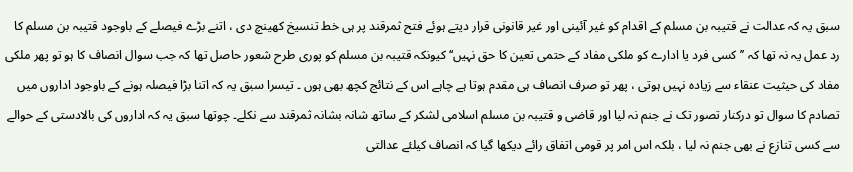سبق یہ کہ عدالت نے قتیبہ بن مسلم کے اقدام کو غیر آئینی اور غیر قانونی قرار دیتے ہوئے فتح ثمرقند پر ہی خط تنسیخ کھینچ دی ، اتنے بڑے فیصلے کے باوجود قتیبہ بن مسلم کا رد عمل یہ نہ تھا کہ ’’کسی فرد یا ادارے کو ملکی مفاد کے حتمی تعین کا حق نہیں‘‘ کیونکہ قتیبہ بن مسلم کو پوری طرح شعور حاصل تھا کہ جب سوال انصاف کا ہو تو پھر ملکی مفاد کی حیثیت عنقاء سے زیادہ نہیں ہوتی ، پھر تو صرف انصاف ہی مقدم ہوتا ہے چاہے اس کے نتائج کچھ بھی ہوں ۔ تیسرا سبق یہ کہ اتنا بڑا فیصلہ ہونے کے باوجود اداروں میں تصادم کا سوال تو درکنار تصور تک نے جنم نہ لیا اور قاضی و قتیبہ بن مسلم اسلامی لشکر کے ساتھ شانہ بشانہ ثمرقند سے نکلے۔ چوتھا سبق یہ کہ اداروں کی بالادستی کے حوالے سے کسی تنازع نے بھی جنم نہ لیا ، بلکہ اس امر پر قومی اتفاق رائے دیکھا گیا کہ انصاف کیلئے عدالتی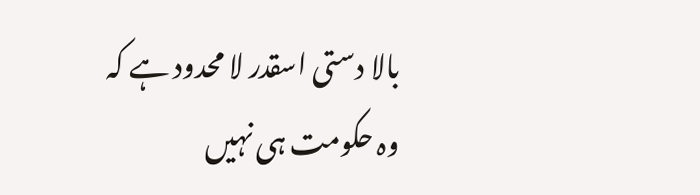بالا دستی اسقدر لا محدود ہے کہ وہ حکومت ہی نہیں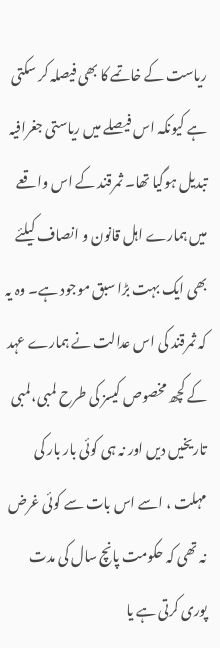ریاست کے خاتمے کا بھی فیصلہ کر سکتی ہے کیونکہ اس فیصلے میں ریاستی جغرافیہ تبدیل ہوگیا تھا۔ ثمرقند کے اس واقعے میں ہمارے اہل قانون و انصاف کیلئے بھی ایک بہت بڑا سبق موجود ہے۔ وہ یہ کہ ثمرقند کی اس عدالت نے ہمارے عہد کے کچھ مخصوص کیسز کی طرح لمبی،لمبی تاریخیں دیں اور نہ ہی کوئی بار بار کی مہلت ، اسے اس بات سے کوئی غرض نہ تھی کہ حکومت پانچ سال کی مدت پوری کرتی ہے یا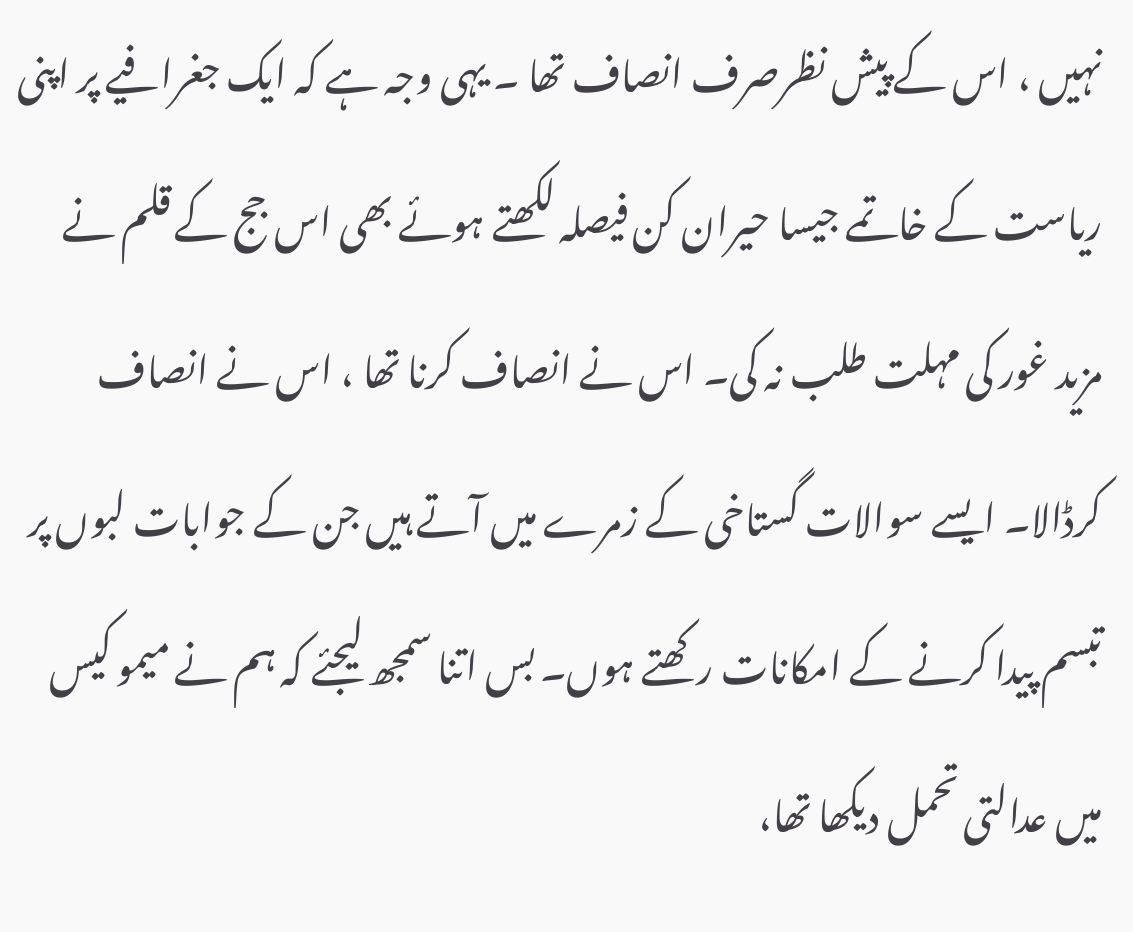نہیں ، اس کے پیش نظرصرف انصاف تھا ۔ یہی وجہ ہے کہ ایک جغرافیے پر اپنی ریاست کے خاتمے جیسا حیران کن فیصلہ لکھتے ہوئے بھی اس جج کے قلم نے مزید غور کی مہلت طلب نہ کی۔ اس نے انصاف کرنا تھا ، اس نے انصاف کرڈالا۔ ایسے سوالات گستاخی کے زمرے میں آتے ہیں جن کے جوابات لبوں پر تبسم پیدا کرنے کے امکانات رکھتے ہوں۔ بس اتنا سمجھ لیجئے کہ ہم نے میمو کیس میں عدالتی تحمل دیکھا تھا،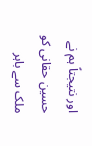اور نتیجتاً ہم نے حسین حقانی کو ملک سے باہر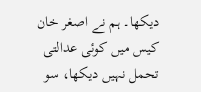دیکھا۔ ہم نے اصغر خان کیس میں کوئی عدالتی تحمل نہیں دیکھا، سو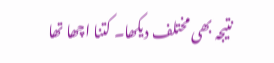نتیجہ بھی مختلف دیکھا۔ کتنا اچھا تھا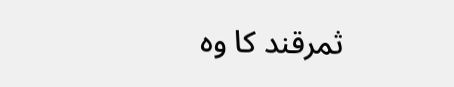ثمرقند کا وہ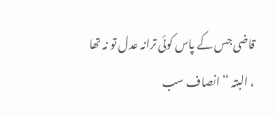قاضی جس کے پاس کوئی ترانہ عدل تو نہ تھا ، البتہ ’’انصاف سب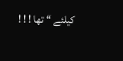کیلئے ‘‘ تھا ! ! !